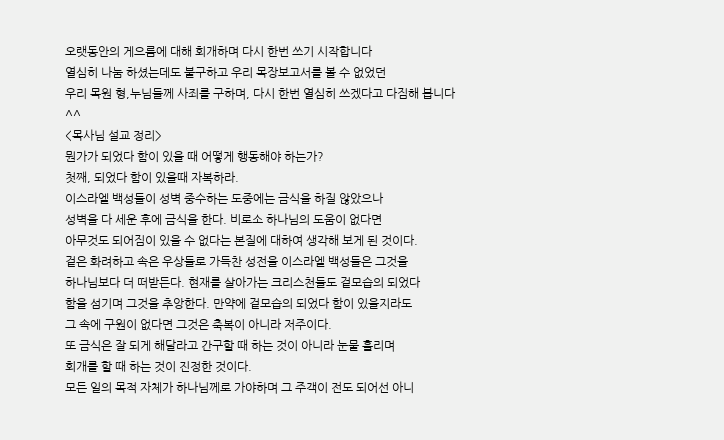오랫동안의 게으름에 대해 회개하며 다시 한번 쓰기 시작합니다
열심히 나눔 하셨는데도 불구하고 우리 목장보고서를 볼 수 없었던
우리 목원 형,누님들께 사죄를 구하며, 다시 한번 열심히 쓰겠다고 다짐해 봅니다^^
<목사님 설교 정리>
뭔가가 되었다 함이 있을 때 어떻게 행동해야 하는가?
첫째, 되었다 함이 있을때 자복하라.
이스라엘 백성들이 성벽 중수하는 도중에는 금식을 하질 않았으나
성벽을 다 세운 후에 금식을 한다. 비로소 하나님의 도움이 없다면
아무것도 되어짐이 있을 수 없다는 본질에 대하여 생각해 보게 된 것이다.
겉은 화려하고 속은 우상들로 가득찬 성전을 이스라엘 백성들은 그것을
하나님보다 더 떠받든다. 현재를 살아가는 크리스천들도 겉모습의 되었다
함을 섬기며 그것을 추앙한다. 만약에 겉모습의 되었다 함이 있을지라도
그 속에 구원이 없다면 그것은 축복이 아니라 저주이다.
또 금식은 잘 되게 해달라고 간구할 때 하는 것이 아니라 눈물 흘리며
회개를 할 때 하는 것이 진정한 것이다.
모든 일의 목적 자체가 하나님께로 가야하며 그 주객이 전도 되어선 아니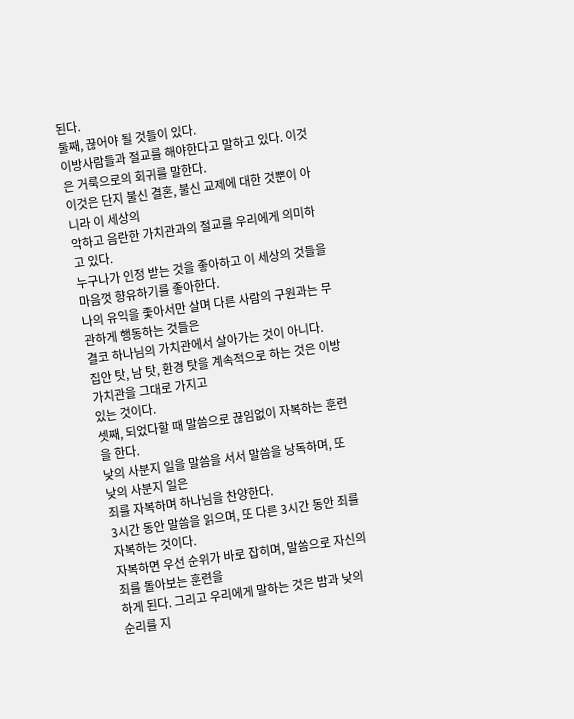된다.
둘째, 끊어야 될 것들이 있다.
이방사람들과 절교를 해야한다고 말하고 있다. 이것은 거룩으로의 회귀를 말한다.
이것은 단지 불신 결혼, 불신 교제에 대한 것뿐이 아니라 이 세상의
악하고 음란한 가치관과의 절교를 우리에게 의미하고 있다.
누구나가 인정 받는 것을 좋아하고 이 세상의 것들을 마음껏 향유하기를 좋아한다.
나의 유익을 좇아서만 살며 다른 사람의 구원과는 무관하게 행동하는 것들은
결코 하나님의 가치관에서 살아가는 것이 아니다.
집안 탓, 남 탓, 환경 탓을 계속적으로 하는 것은 이방 가치관을 그대로 가지고
있는 것이다.
셋째, 되었다할 때 말씀으로 끊임없이 자복하는 훈련을 한다.
낮의 사분지 일을 말씀을 서서 말씀을 낭독하며, 또 낮의 사분지 일은
죄를 자복하며 하나님을 찬양한다.
3시간 동안 말씀을 읽으며, 또 다른 3시간 동안 죄를 자복하는 것이다.
자복하면 우선 순위가 바로 잡히며, 말씀으로 자신의 죄를 돌아보는 훈련을
하게 된다. 그리고 우리에게 말하는 것은 밤과 낮의 순리를 지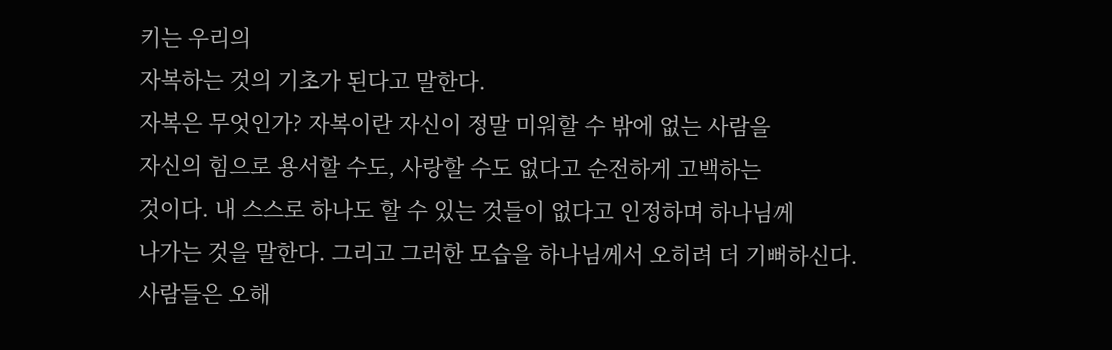키는 우리의
자복하는 것의 기초가 된다고 말한다.
자복은 무엇인가? 자복이란 자신이 정말 미워할 수 밖에 없는 사람을
자신의 힘으로 용서할 수도, 사랑할 수도 없다고 순전하게 고백하는
것이다. 내 스스로 하나도 할 수 있는 것들이 없다고 인정하며 하나님께
나가는 것을 말한다. 그리고 그러한 모습을 하나님께서 오히려 더 기뻐하신다.
사람들은 오해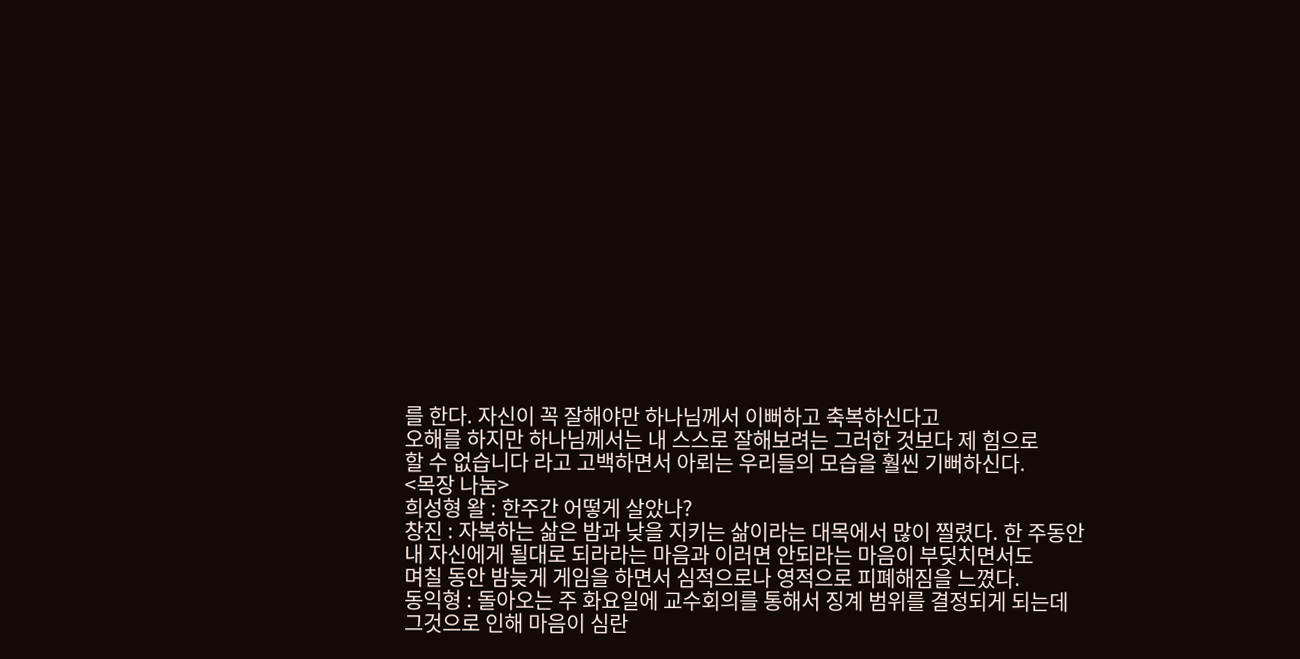를 한다. 자신이 꼭 잘해야만 하나님께서 이뻐하고 축복하신다고
오해를 하지만 하나님께서는 내 스스로 잘해보려는 그러한 것보다 제 힘으로
할 수 없습니다 라고 고백하면서 아뢰는 우리들의 모습을 훨씬 기뻐하신다.
<목장 나눔>
희성형 왈 : 한주간 어떻게 살았나?
창진 : 자복하는 삶은 밤과 낮을 지키는 삶이라는 대목에서 많이 찔렸다. 한 주동안
내 자신에게 될대로 되라라는 마음과 이러면 안되라는 마음이 부딪치면서도
며칠 동안 밤늦게 게임을 하면서 심적으로나 영적으로 피폐해짐을 느꼈다.
동익형 : 돌아오는 주 화요일에 교수회의를 통해서 징계 범위를 결정되게 되는데
그것으로 인해 마음이 심란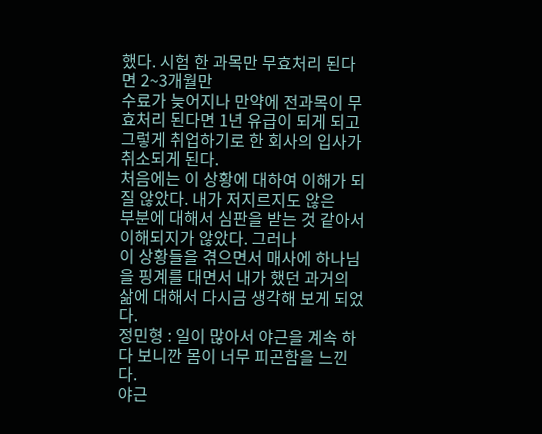했다. 시험 한 과목만 무효처리 된다면 2~3개월만
수료가 늦어지나 만약에 전과목이 무효처리 된다면 1년 유급이 되게 되고
그렇게 취업하기로 한 회사의 입사가 취소되게 된다.
처음에는 이 상황에 대하여 이해가 되질 않았다. 내가 저지르지도 않은
부분에 대해서 심판을 받는 것 같아서 이해되지가 않았다. 그러나
이 상황들을 겪으면서 매사에 하나님을 핑계를 대면서 내가 했던 과거의
삶에 대해서 다시금 생각해 보게 되었다.
정민형 : 일이 많아서 야근을 계속 하다 보니깐 몸이 너무 피곤함을 느낀다.
야근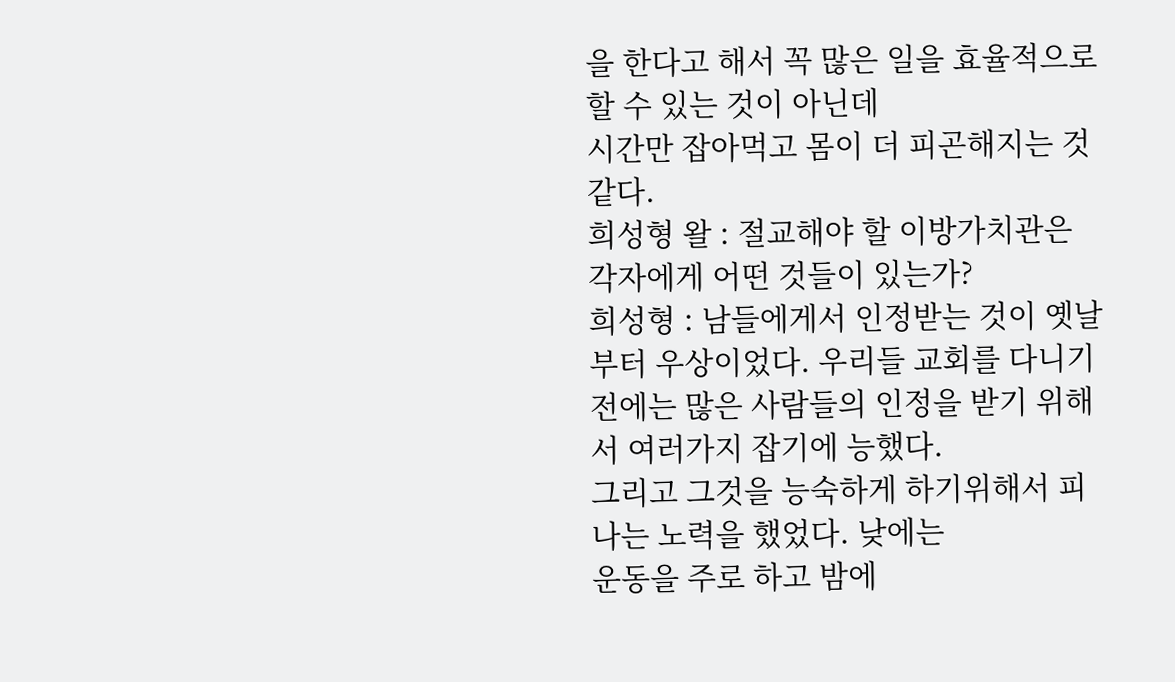을 한다고 해서 꼭 많은 일을 효율적으로 할 수 있는 것이 아닌데
시간만 잡아먹고 몸이 더 피곤해지는 것 같다.
희성형 왈 : 절교해야 할 이방가치관은 각자에게 어떤 것들이 있는가?
희성형 : 남들에게서 인정받는 것이 옛날부터 우상이었다. 우리들 교회를 다니기
전에는 많은 사람들의 인정을 받기 위해서 여러가지 잡기에 능했다.
그리고 그것을 능숙하게 하기위해서 피나는 노력을 했었다. 낮에는
운동을 주로 하고 밤에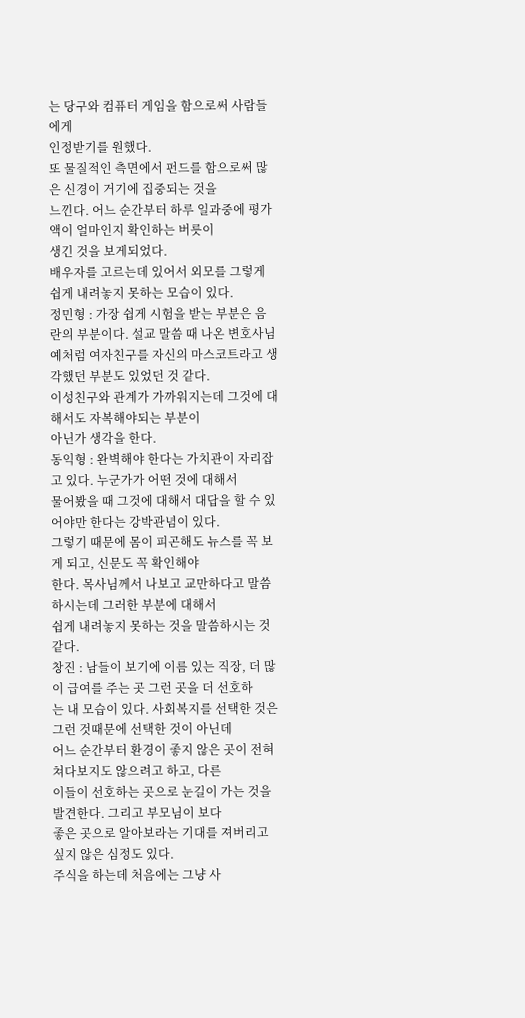는 당구와 컴퓨터 게임을 함으로써 사람들에게
인정받기를 원했다.
또 물질적인 측면에서 펀드를 함으로써 많은 신경이 거기에 집중되는 것을
느낀다. 어느 순간부터 하루 일과중에 평가액이 얼마인지 확인하는 버릇이
생긴 것을 보게되었다.
배우자를 고르는데 있어서 외모를 그렇게 쉽게 내려놓지 못하는 모습이 있다.
정민형 : 가장 쉽게 시험을 받는 부분은 음란의 부분이다. 설교 말씀 때 나온 변호사님
예처럼 여자친구를 자신의 마스코트라고 생각했던 부분도 있었던 것 같다.
이성친구와 관계가 가까워지는데 그것에 대해서도 자복해야되는 부분이
아닌가 생각을 한다.
동익형 : 완벽해야 한다는 가치관이 자리잡고 있다. 누군가가 어떤 것에 대해서
물어봤을 때 그것에 대해서 대답을 할 수 있어야만 한다는 강박관념이 있다.
그렇기 때문에 몸이 피곤해도 뉴스를 꼭 보게 되고, 신문도 꼭 확인해야
한다. 목사님께서 나보고 교만하다고 말씀하시는데 그러한 부분에 대해서
쉽게 내려놓지 못하는 것을 말씀하시는 것 같다.
창진 : 남들이 보기에 이름 있는 직장, 더 많이 급여를 주는 곳 그런 곳을 더 선호하
는 내 모습이 있다. 사회복지를 선택한 것은 그런 것때문에 선택한 것이 아닌데
어느 순간부터 환경이 좋지 않은 곳이 전혀 쳐다보지도 않으려고 하고, 다른
이들이 선호하는 곳으로 눈길이 가는 것을 발견한다. 그리고 부모님이 보다
좋은 곳으로 알아보라는 기대를 져버리고 싶지 않은 심정도 있다.
주식을 하는데 처음에는 그냥 사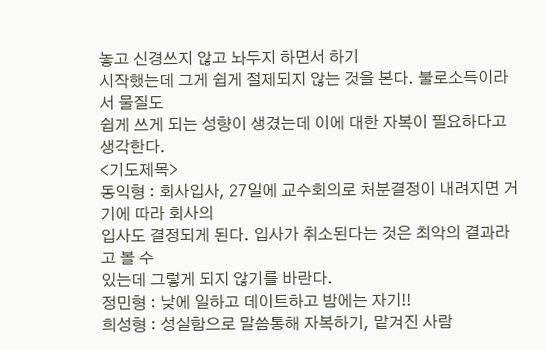놓고 신경쓰지 않고 놔두지 하면서 하기
시작했는데 그게 쉽게 절제되지 않는 것을 본다. 불로소득이라서 물질도
쉽게 쓰게 되는 성향이 생겼는데 이에 대한 자복이 필요하다고 생각한다.
<기도제목>
동익형 : 회사입사, 27일에 교수회의로 처분결정이 내려지면 거기에 따라 회사의
입사도 결정되게 된다. 입사가 취소된다는 것은 최악의 결과라고 볼 수
있는데 그렇게 되지 않기를 바란다.
정민형 : 낮에 일하고 데이트하고 밤에는 자기!!
희성형 : 성실함으로 말씀통해 자복하기, 맡겨진 사람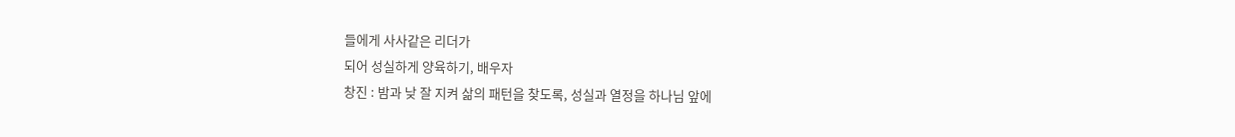들에게 사사같은 리더가
되어 성실하게 양육하기, 배우자
창진 : 밤과 낮 잘 지켜 삶의 패턴을 찾도록, 성실과 열정을 하나님 앞에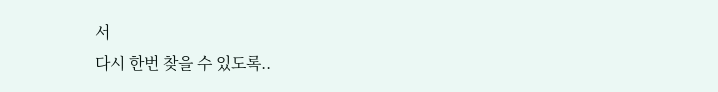서
다시 한번 찾을 수 있도록..